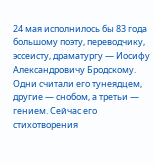24 мая исполнилось бы 83 года большому поэту, переводчику, эссеисту, драматургу — Иосифу Александровичу Бродскому. Одни считали его тунеядцем, другие — снобом, а третьи — гением. Сейчас его стихотворения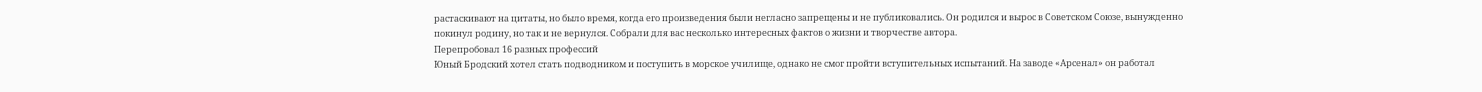растаскивают на цитаты, но было время, когда его произведения были негласно запрещены и не публиковались. Он родился и вырос в Советском Союзе, вынужденно покинул родину, но так и не вернулся. Собрали для вас несколько интересных фактов о жизни и творчестве автора.
Перепробовал 16 разных профессий
Юный Бродский хотел стать подводником и поступить в морское училище, однако не смог пройти вступительных испытаний. На заводе «Арсенал» он работал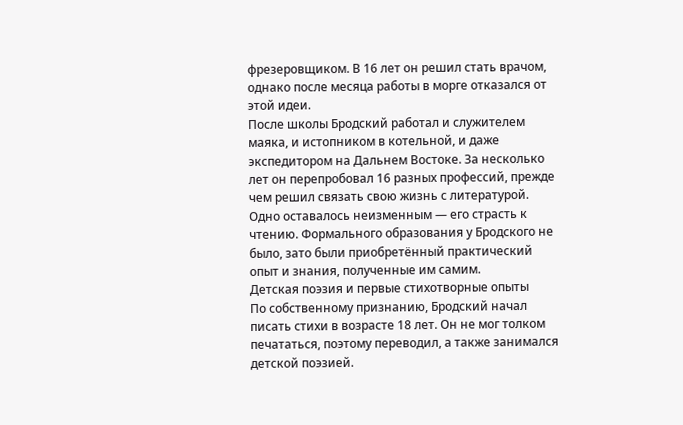фрезеровщиком. В 16 лет он решил стать врачом, однако после месяца работы в морге отказался от этой идеи.
После школы Бродский работал и служителем маяка, и истопником в котельной, и даже экспедитором на Дальнем Востоке. За несколько лет он перепробовал 16 разных профессий, прежде чем решил связать свою жизнь с литературой. Одно оставалось неизменным — его страсть к чтению. Формального образования у Бродского не было, зато были приобретённый практический опыт и знания, полученные им самим.
Детская поэзия и первые стихотворные опыты
По собственному признанию, Бродский начал писать стихи в возрасте 18 лет. Он не мог толком печататься, поэтому переводил, а также занимался детской поэзией.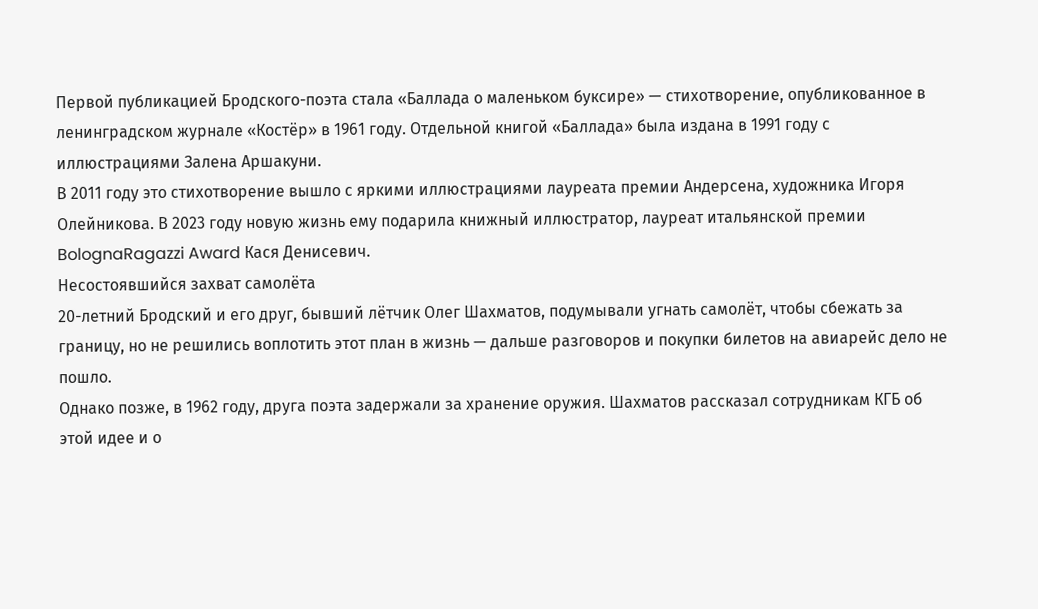Первой публикацией Бродского-поэта стала «Баллада о маленьком буксире» — стихотворение, опубликованное в ленинградском журнале «Костёр» в 1961 году. Отдельной книгой «Баллада» была издана в 1991 году с иллюстрациями Залена Аршакуни.
В 2011 году это стихотворение вышло с яркими иллюстрациями лауреата премии Андерсена, художника Игоря Олейникова. В 2023 году новую жизнь ему подарила книжный иллюстратор, лауреат итальянской премии BolognaRagazzi Award Кася Денисевич.
Несостоявшийся захват самолёта
20-летний Бродский и его друг, бывший лётчик Олег Шахматов, подумывали угнать самолёт, чтобы сбежать за границу, но не решились воплотить этот план в жизнь — дальше разговоров и покупки билетов на авиарейс дело не пошло.
Однако позже, в 1962 году, друга поэта задержали за хранение оружия. Шахматов рассказал сотрудникам КГБ об этой идее и о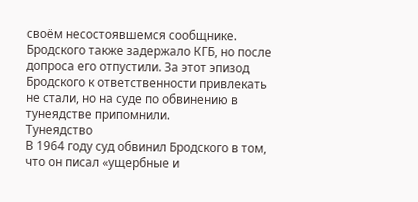своём несостоявшемся сообщнике. Бродского также задержало КГБ, но после допроса его отпустили. За этот эпизод Бродского к ответственности привлекать не стали, но на суде по обвинению в тунеядстве припомнили.
Тунеядство
В 1964 году суд обвинил Бродского в том, что он писал «ущербные и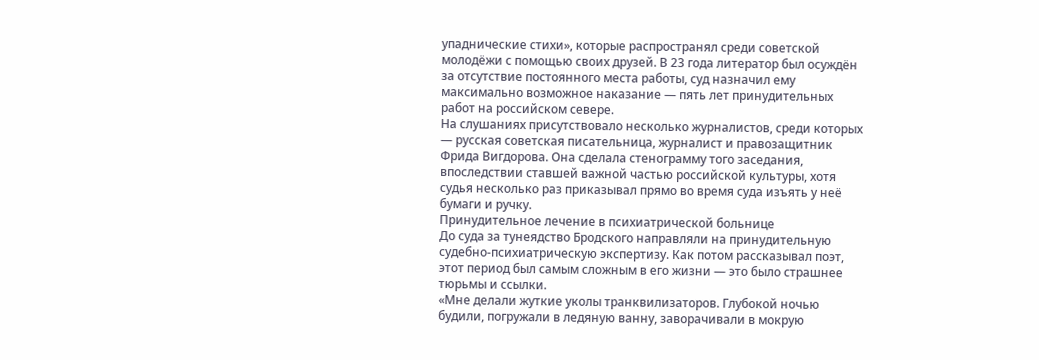упаднические стихи», которые распространял среди советской молодёжи с помощью своих друзей. В 23 года литератор был осуждён за отсутствие постоянного места работы, суд назначил ему максимально возможное наказание — пять лет принудительных работ на российском севере.
На слушаниях присутствовало несколько журналистов, среди которых — русская советская писательница, журналист и правозащитник Фрида Вигдорова. Она сделала стенограмму того заседания, впоследствии ставшей важной частью российской культуры, хотя судья несколько раз приказывал прямо во время суда изъять у неё бумаги и ручку.
Принудительное лечение в психиатрической больнице
До суда за тунеядство Бродского направляли на принудительную судебно-психиатрическую экспертизу. Как потом рассказывал поэт, этот период был самым сложным в его жизни — это было страшнее тюрьмы и ссылки.
«Мне делали жуткие уколы транквилизаторов. Глубокой ночью будили, погружали в ледяную ванну, заворачивали в мокрую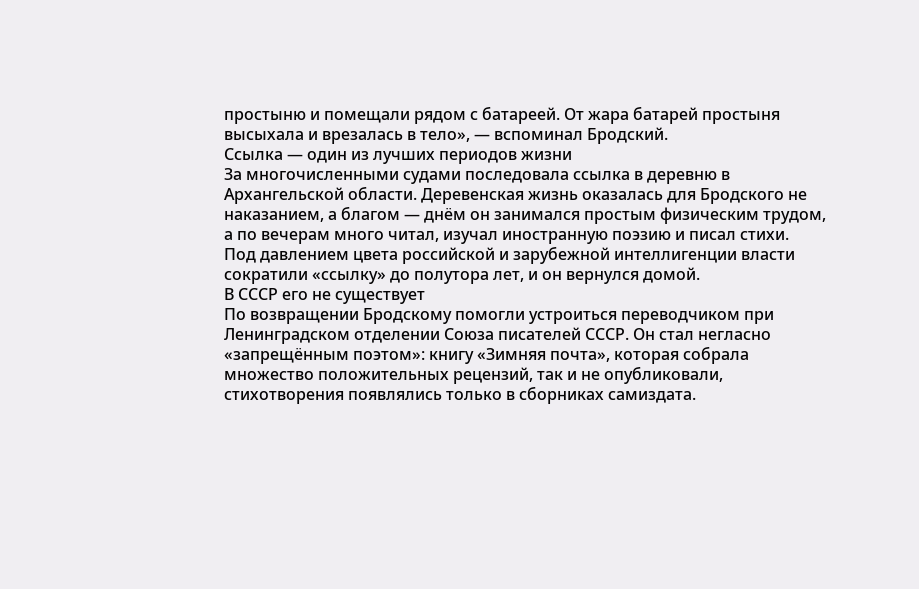простыню и помещали рядом с батареей. От жара батарей простыня высыхала и врезалась в тело», — вспоминал Бродский.
Ссылка — один из лучших периодов жизни
За многочисленными судами последовала ссылка в деревню в Архангельской области. Деревенская жизнь оказалась для Бродского не наказанием, а благом — днём он занимался простым физическим трудом, а по вечерам много читал, изучал иностранную поэзию и писал стихи.
Под давлением цвета российской и зарубежной интеллигенции власти сократили «ссылку» до полутора лет, и он вернулся домой.
В СССР его не существует
По возвращении Бродскому помогли устроиться переводчиком при Ленинградском отделении Союза писателей СССР. Он стал негласно «запрещённым поэтом»: книгу «Зимняя почта», которая собрала множество положительных рецензий, так и не опубликовали, стихотворения появлялись только в сборниках самиздата.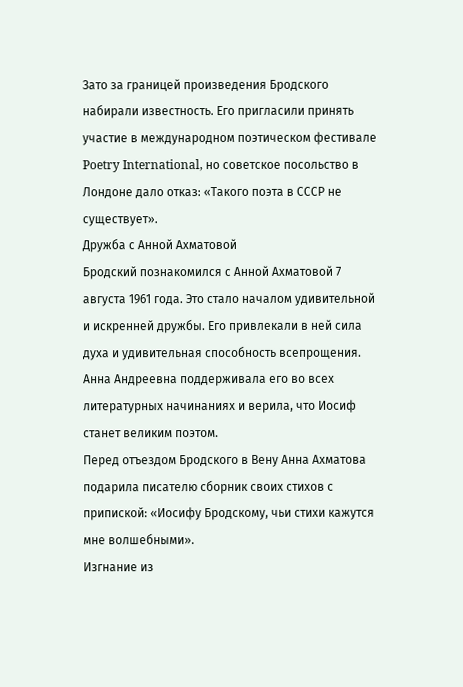Зато за границей произведения Бродского набирали известность. Его пригласили принять участие в международном поэтическом фестивале Poetry International, но советское посольство в Лондоне дало отказ: «Такого поэта в СССР не существует».
Дружба с Анной Ахматовой
Бродский познакомился с Анной Ахматовой 7 августа 1961 года. Это стало началом удивительной и искренней дружбы. Его привлекали в ней сила духа и удивительная способность всепрощения. Анна Андреевна поддерживала его во всех литературных начинаниях и верила, что Иосиф станет великим поэтом.
Перед отъездом Бродского в Вену Анна Ахматова подарила писателю сборник своих стихов с припиской: «Иосифу Бродскому, чьи стихи кажутся мне волшебными».
Изгнание из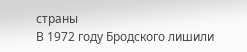страны
В 1972 году Бродского лишили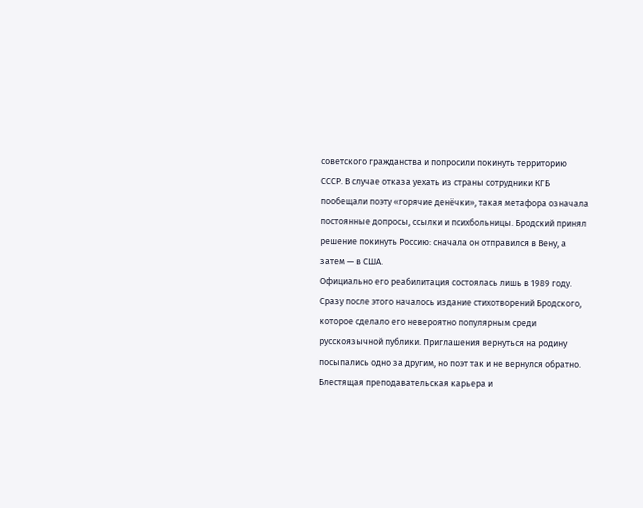советского гражданства и попросили покинуть территорию СССР. В случае отказа уехать из страны сотрудники КГБ пообещали поэту «горячие денёчки», такая метафора означала постоянные допросы, ссылки и психбольницы. Бродский принял решение покинуть Россию: сначала он отправился в Вену, а затем — в США.
Официально его реабилитация состоялась лишь в 1989 году. Сразу после этого началось издание стихотворений Бродского, которое сделало его невероятно популярным среди русскоязычной публики. Приглашения вернуться на родину посыпались одно за другим, но поэт так и не вернулся обратно.
Блестящая преподавательская карьера и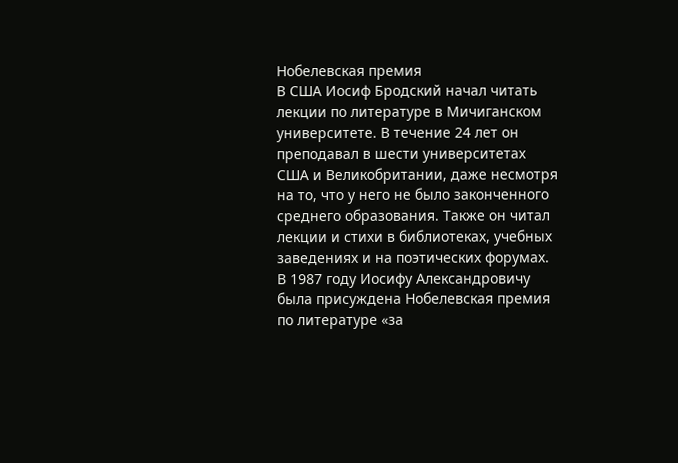Нобелевская премия
В США Иосиф Бродский начал читать лекции по литературе в Мичиганском университете. В течение 24 лет он преподавал в шести университетах США и Великобритании, даже несмотря на то, что у него не было законченного среднего образования. Также он читал лекции и стихи в библиотеках, учебных заведениях и на поэтических форумах.
В 1987 году Иосифу Александровичу была присуждена Нобелевская премия по литературе «за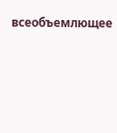всеобъемлющее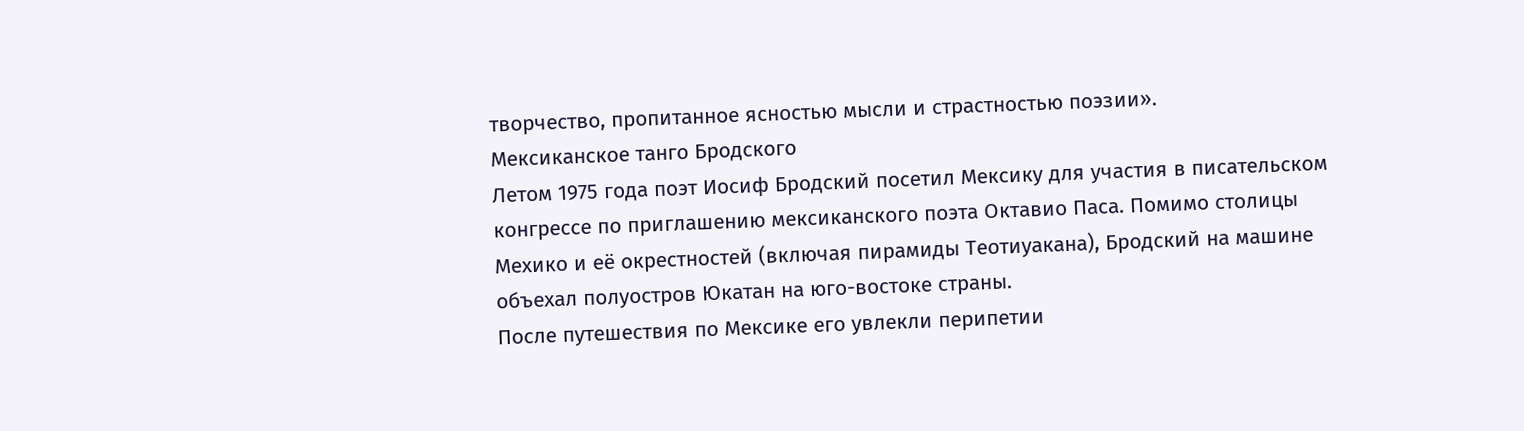творчество, пропитанное ясностью мысли и страстностью поэзии».
Мексиканское танго Бродского
Летом 1975 года поэт Иосиф Бродский посетил Мексику для участия в писательском конгрессе по приглашению мексиканского поэта Октавио Паса. Помимо столицы Мехико и её окрестностей (включая пирамиды Теотиуакана), Бродский на машине объехал полуостров Юкатан на юго-востоке страны.
После путешествия по Мексике его увлекли перипетии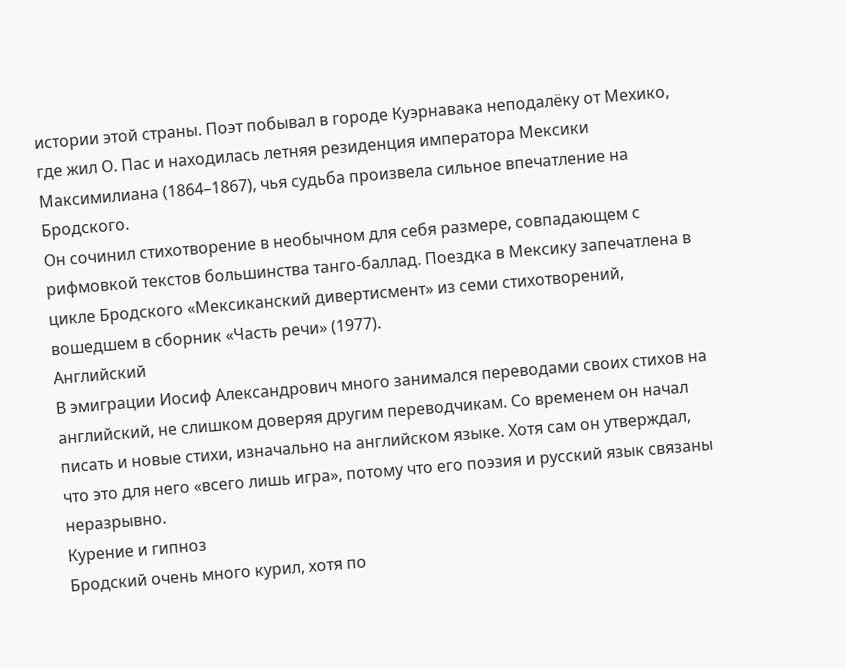истории этой страны. Поэт побывал в городе Куэрнавака неподалёку от Мехико, где жил О. Пас и находилась летняя резиденция императора Мексики Максимилиана (1864–1867), чья судьба произвела сильное впечатление на Бродского.
Он сочинил стихотворение в необычном для себя размере, совпадающем с рифмовкой текстов большинства танго-баллад. Поездка в Мексику запечатлена в цикле Бродского «Мексиканский дивертисмент» из семи стихотворений, вошедшем в сборник «Часть речи» (1977).
Английский
В эмиграции Иосиф Александрович много занимался переводами своих стихов на английский, не слишком доверяя другим переводчикам. Со временем он начал писать и новые стихи, изначально на английском языке. Хотя сам он утверждал, что это для него «всего лишь игра», потому что его поэзия и русский язык связаны неразрывно.
Курение и гипноз
Бродский очень много курил, хотя по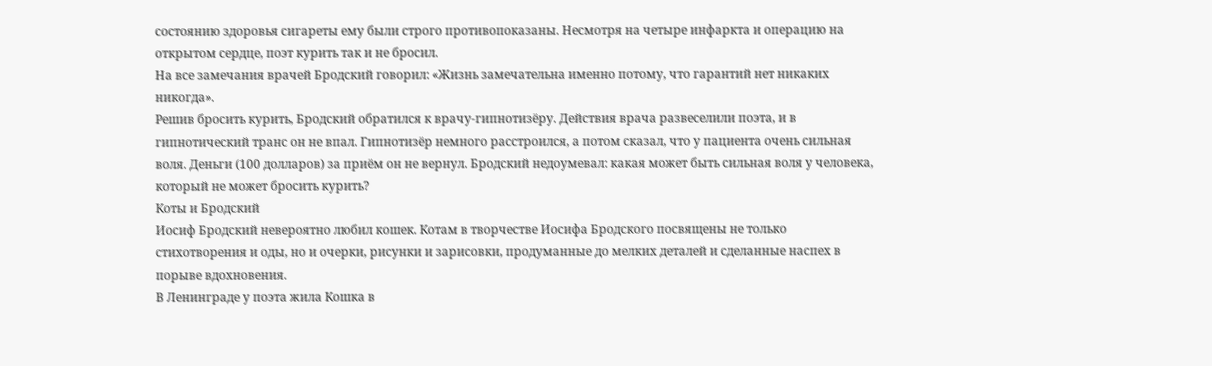состоянию здоровья сигареты ему были строго противопоказаны. Несмотря на четыре инфаркта и операцию на открытом сердце, поэт курить так и не бросил.
На все замечания врачей Бродский говорил: «Жизнь замечательна именно потому, что гарантий нет никаких никогда».
Решив бросить курить, Бродский обратился к врачу-гипнотизёру. Действия врача развеселили поэта, и в гипнотический транс он не впал. Гипнотизёр немного расстроился, а потом сказал, что у пациента очень сильная воля. Деньги (100 долларов) за приём он не вернул. Бродский недоумевал: какая может быть сильная воля у человека, который не может бросить курить?
Коты и Бродский
Иосиф Бродский невероятно любил кошек. Котам в творчестве Иосифа Бродского посвящены не только стихотворения и оды, но и очерки, рисунки и зарисовки, продуманные до мелких деталей и сделанные наспех в порыве вдохновения.
В Ленинграде у поэта жила Кошка в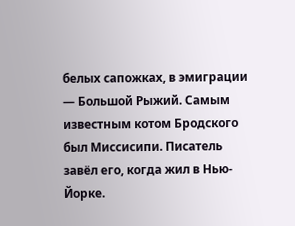белых сапожках, в эмиграции — Большой Рыжий. Самым известным котом Бродского был Миссисипи. Писатель завёл его, когда жил в Нью-Йорке.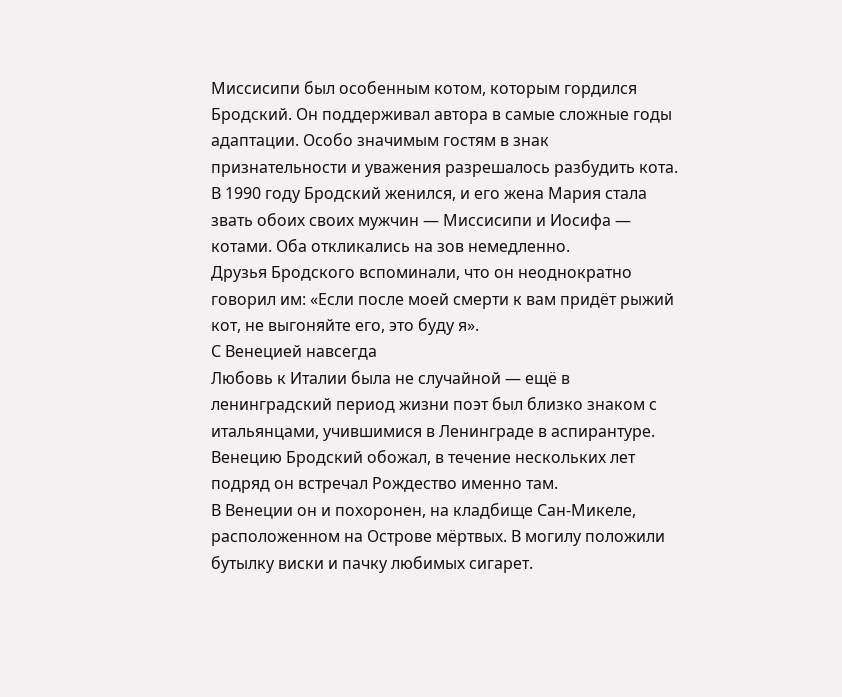Миссисипи был особенным котом, которым гордился Бродский. Он поддерживал автора в самые сложные годы адаптации. Особо значимым гостям в знак признательности и уважения разрешалось разбудить кота.
В 1990 году Бродский женился, и его жена Мария стала звать обоих своих мужчин — Миссисипи и Иосифа — котами. Оба откликались на зов немедленно.
Друзья Бродского вспоминали, что он неоднократно говорил им: «Если после моей смерти к вам придёт рыжий кот, не выгоняйте его, это буду я».
С Венецией навсегда
Любовь к Италии была не случайной — ещё в ленинградский период жизни поэт был близко знаком с итальянцами, учившимися в Ленинграде в аспирантуре. Венецию Бродский обожал, в течение нескольких лет подряд он встречал Рождество именно там.
В Венеции он и похоронен, на кладбище Сан-Микеле, расположенном на Острове мёртвых. В могилу положили бутылку виски и пачку любимых сигарет.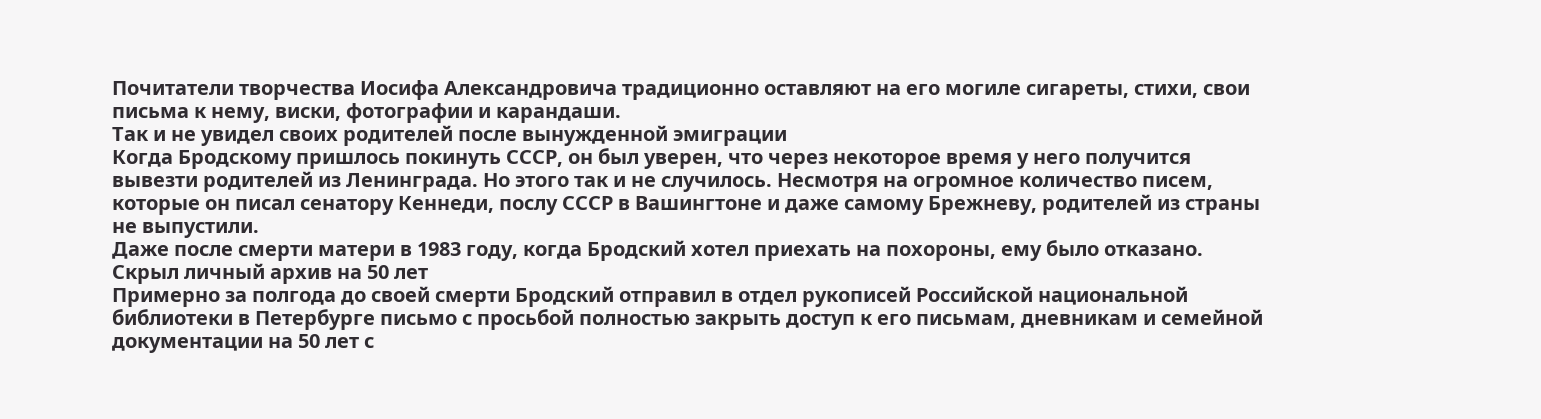Почитатели творчества Иосифа Александровича традиционно оставляют на его могиле сигареты, стихи, свои письма к нему, виски, фотографии и карандаши.
Так и не увидел своих родителей после вынужденной эмиграции
Когда Бродскому пришлось покинуть СССР, он был уверен, что через некоторое время у него получится вывезти родителей из Ленинграда. Но этого так и не случилось. Несмотря на огромное количество писем, которые он писал сенатору Кеннеди, послу СССР в Вашингтоне и даже самому Брежневу, родителей из страны не выпустили.
Даже после смерти матери в 1983 году, когда Бродский хотел приехать на похороны, ему было отказано.
Скрыл личный архив на 50 лет
Примерно за полгода до своей смерти Бродский отправил в отдел рукописей Российской национальной библиотеки в Петербурге письмо с просьбой полностью закрыть доступ к его письмам, дневникам и семейной документации на 50 лет с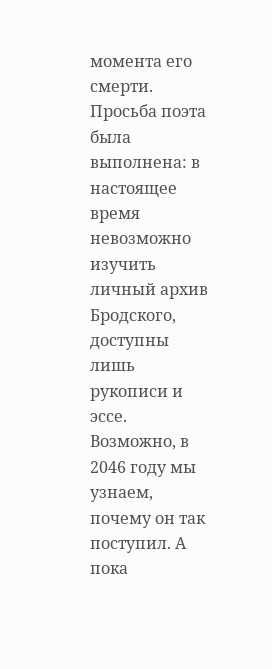момента его смерти.
Просьба поэта была выполнена: в настоящее время невозможно изучить личный архив Бродского, доступны лишь рукописи и эссе.
Возможно, в 2046 году мы узнаем, почему он так поступил. А пока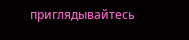приглядывайтесь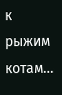к рыжим котам…